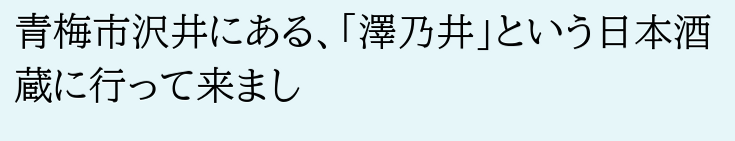青梅市沢井にある、「澤乃井」という日本酒蔵に行って来まし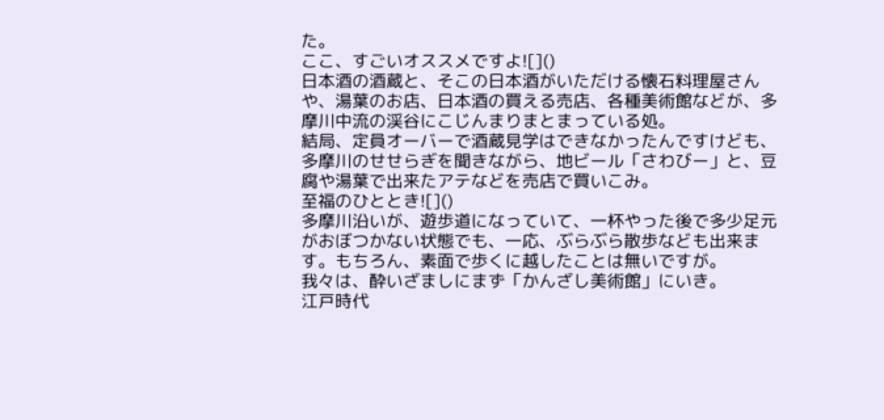た。
ここ、すごいオススメですよ![]()
日本酒の酒蔵と、そこの日本酒がいただける懐石料理屋さんや、湯葉のお店、日本酒の買える売店、各種美術館などが、多摩川中流の渓谷にこじんまりまとまっている処。
結局、定員オーバーで酒蔵見学はできなかったんですけども、多摩川のせせらぎを聞きながら、地ビール「さわびー」と、豆腐や湯葉で出来たアテなどを売店で買いこみ。
至福のひととき![]()
多摩川沿いが、遊歩道になっていて、一杯やった後で多少足元がおぼつかない状態でも、一応、ぶらぶら散歩なども出来ます。もちろん、素面で歩くに越したことは無いですが。
我々は、酔いざましにまず「かんざし美術館」にいき。
江戸時代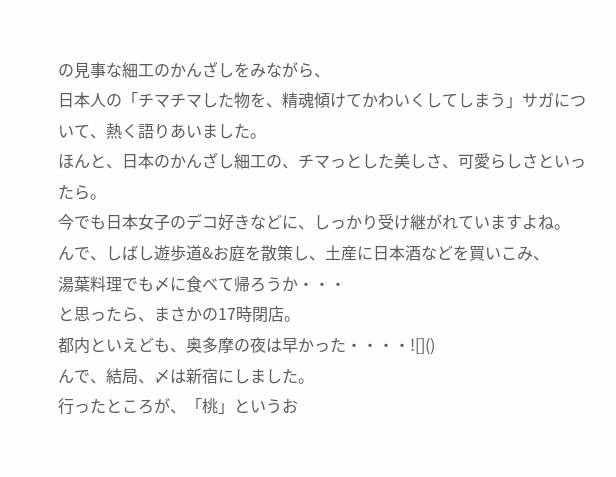の見事な細工のかんざしをみながら、
日本人の「チマチマした物を、精魂傾けてかわいくしてしまう」サガについて、熱く語りあいました。
ほんと、日本のかんざし細工の、チマっとした美しさ、可愛らしさといったら。
今でも日本女子のデコ好きなどに、しっかり受け継がれていますよね。
んで、しばし遊歩道&お庭を散策し、土産に日本酒などを買いこみ、
湯葉料理でも〆に食べて帰ろうか・・・
と思ったら、まさかの17時閉店。
都内といえども、奥多摩の夜は早かった・・・・![]()
んで、結局、〆は新宿にしました。
行ったところが、「桃」というお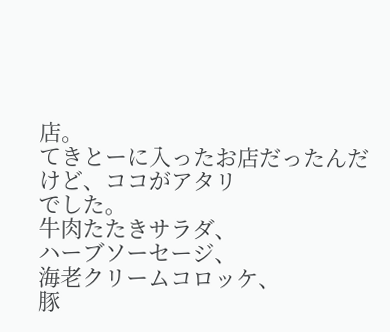店。
てきとーに入ったお店だったんだけど、ココがアタリ
でした。
牛肉たたきサラダ、
ハーブソーセージ、
海老クリームコロッケ、
豚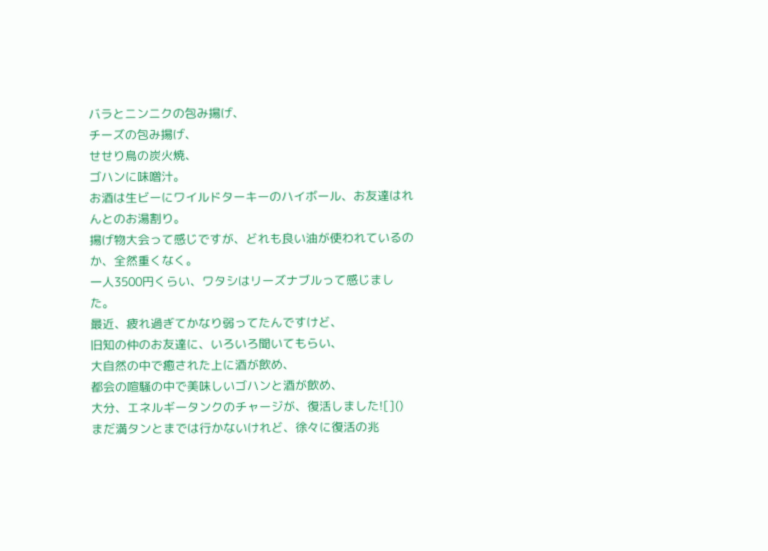バラとニンニクの包み揚げ、
チーズの包み揚げ、
せせり鳥の炭火焼、
ゴハンに味噌汁。
お酒は生ビーにワイルドターキーのハイボール、お友達はれんとのお湯割り。
揚げ物大会って感じですが、どれも良い油が使われているのか、全然重くなく。
一人3500円くらい、ワタシはリーズナブルって感じました。
最近、疲れ過ぎてかなり弱ってたんですけど、
旧知の仲のお友達に、いろいろ聞いてもらい、
大自然の中で癒された上に酒が飲め、
都会の喧騒の中で美味しいゴハンと酒が飲め、
大分、エネルギータンクのチャージが、復活しました![]()
まだ満タンとまでは行かないけれど、徐々に復活の兆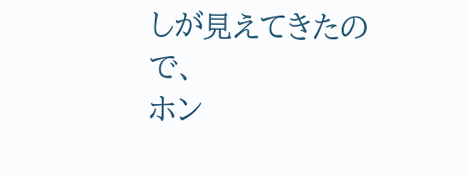しが見えてきたので、
ホン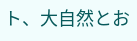ト、大自然とお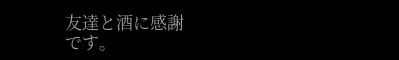友達と酒に感謝
です。